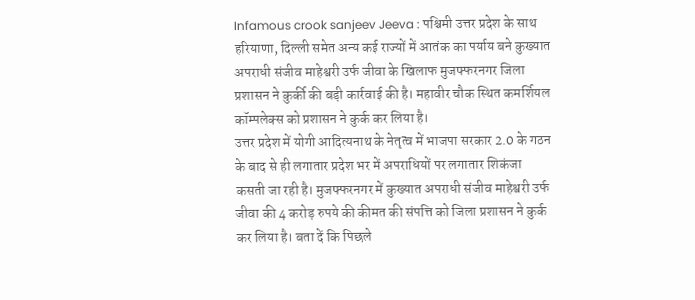Infamous crook sanjeev Jeeva : पश्चिमी उत्तर प्रदेश के साथ हरियाणा, दिल्ली समेत अन्य कई राज्यों में आतंक का पर्याय बने कुख्यात अपराधी संजीव माहेश्वरी उर्फ जीवा के खिलाफ मुजफ्फरनगर जिला प्रशासन ने कुर्की की बड़ी कार्रवाई की है। महावीर चौक स्थित कमर्शियल कॉम्पलेक्स को प्रशासन ने कुर्क कर लिया है।
उत्तर प्रदेश में योगी आदित्यनाथ के नेतृत्व में भाजपा सरकार 2.0 के गठन के बाद से ही लगातार प्रदेश भर में अपराधियों पर लगातार शिकंजा कसती जा रही है। मुजफ्फरनगर में कुख्यात अपराधी संजीव माहेश्वरी उर्फ जीवा की 4 करोड़ रुपये की कीमत की संपत्ति को जिला प्रशासन ने कुर्क कर लिया है। बता दें कि पिछले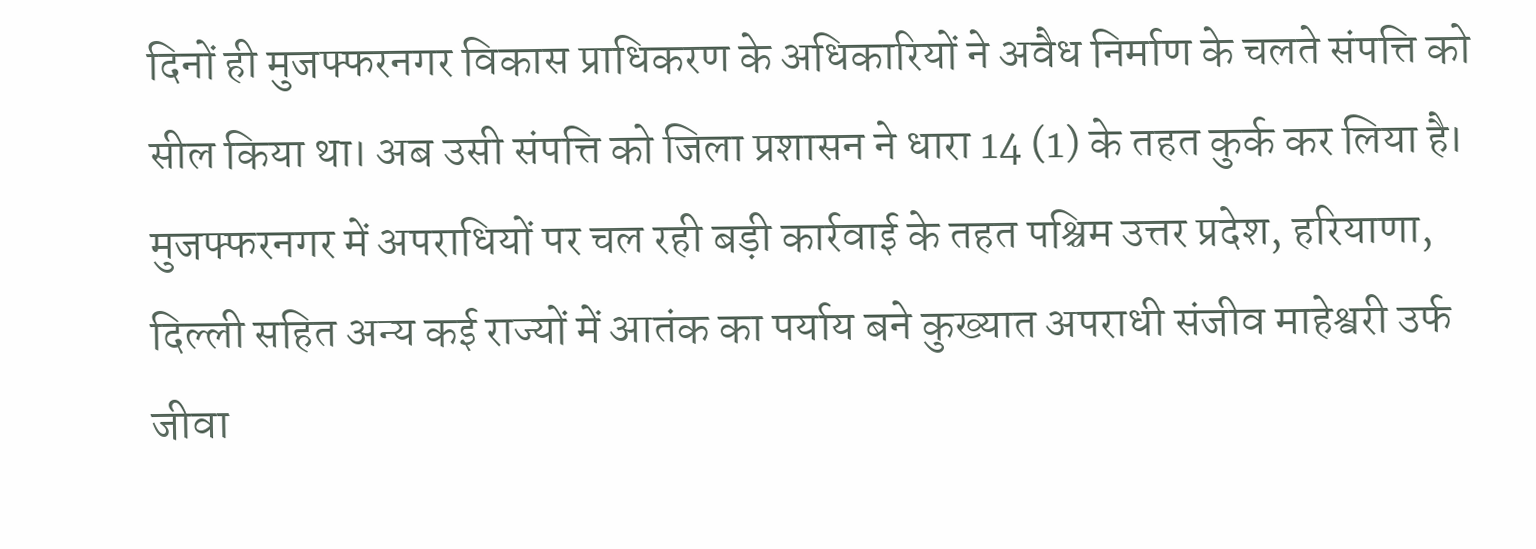दिनों ही मुजफ्फरनगर विकास प्राधिकरण के अधिकारियों ने अवैध निर्माण के चलते संपत्ति को सील किया था। अब उसी संपत्ति को जिला प्रशासन ने धारा 14 (1) के तहत कुर्क कर लिया है।
मुजफ्फरनगर में अपराधियों पर चल रही बड़ी कार्रवाई के तहत पश्चिम उत्तर प्रदेश, हरियाणा, दिल्ली सहित अन्य कई राज्यों में आतंक का पर्याय बने कुख्यात अपराधी संजीव माहेश्वरी उर्फ जीवा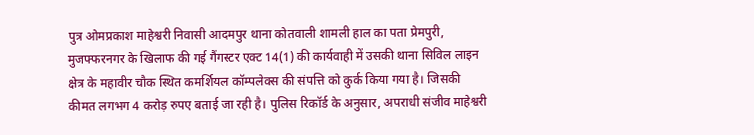पुत्र ओमप्रकाश माहेश्वरी निवासी आदमपुर थाना कोतवाली शामली हाल का पता प्रेमपुरी, मुजफ्फरनगर के खिलाफ की गई गैंगस्टर एक्ट 14(1) की कार्यवाही में उसकी थाना सिविल लाइन क्षेत्र के महावीर चौक स्थित कमर्शियल कॉम्पलेक्स की संपत्ति को कुर्क किया गया है। जिसकी कीमत लगभग 4 करोड़ रुपए बताई जा रही है। पुलिस रिकॉर्ड के अनुसार, अपराधी संजीव माहेश्वरी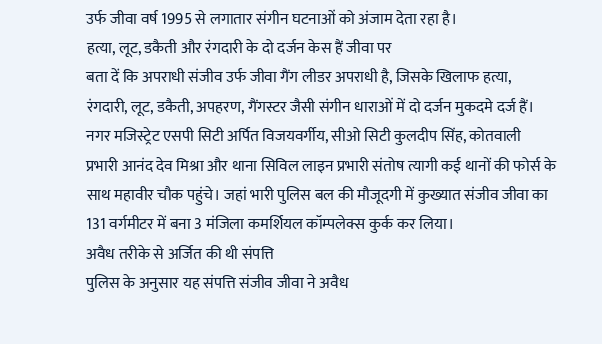उर्फ जीवा वर्ष 1995 से लगातार संगीन घटनाओं को अंजाम देता रहा है।
हत्या, लूट, डकैती और रंगदारी के दो दर्जन केस हैं जीवा पर
बता दें कि अपराधी संजीव उर्फ जीवा गैंग लीडर अपराधी है, जिसके खिलाफ हत्या, रंगदारी, लूट, डकैती, अपहरण, गैंगस्टर जैसी संगीन धाराओं में दो दर्जन मुकदमे दर्ज हैं। नगर मजिस्ट्रेट एसपी सिटी अर्पित विजयवर्गीय, सीओ सिटी कुलदीप सिंह, कोतवाली प्रभारी आनंद देव मिश्रा और थाना सिविल लाइन प्रभारी संतोष त्यागी कई थानों की फोर्स के साथ महावीर चौक पहुंचे। जहां भारी पुलिस बल की मौजूदगी में कुख्यात संजीव जीवा का 131 वर्गमीटर में बना 3 मंजिला कमर्शियल कॉम्पलेक्स कुर्क कर लिया।
अवैध तरीके से अर्जित की थी संपत्ति
पुलिस के अनुसार यह संपत्ति संजीव जीवा ने अवैध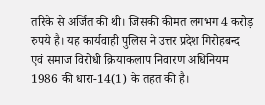तरिके से अर्जित की थी। जिसकी कीमत लगभग 4 करोड़ रुपये है। यह कार्यवाही पुलिस ने उत्तर प्रदेश गिरोहबन्द एवं समाज विरोधी क्रियाकलाप निवारण अधिनियम 1986 की धारा-14(1) के तहत की है।